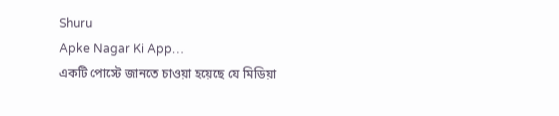Shuru
Apke Nagar Ki App…
একটি পোস্টে জানতে চাওয়া হয়েছে যে মিডিয়া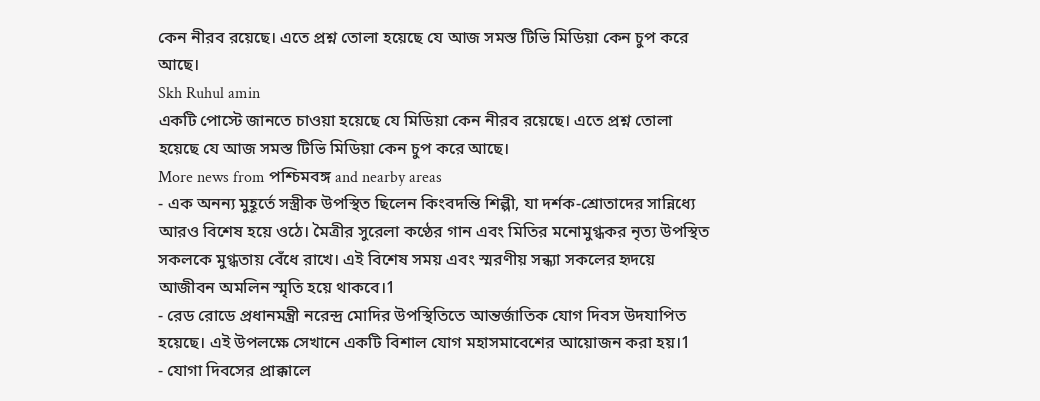কেন নীরব রয়েছে। এতে প্রশ্ন তোলা হয়েছে যে আজ সমস্ত টিভি মিডিয়া কেন চুপ করে আছে।
Skh Ruhul amin
একটি পোস্টে জানতে চাওয়া হয়েছে যে মিডিয়া কেন নীরব রয়েছে। এতে প্রশ্ন তোলা হয়েছে যে আজ সমস্ত টিভি মিডিয়া কেন চুপ করে আছে।
More news from পশ্চিমবঙ্গ and nearby areas
- এক অনন্য মুহূর্তে সস্ত্রীক উপস্থিত ছিলেন কিংবদন্তি শিল্পী, যা দর্শক-শ্রোতাদের সান্নিধ্যে আরও বিশেষ হয়ে ওঠে। মৈত্রীর সুরেলা কণ্ঠের গান এবং মিতির মনোমুগ্ধকর নৃত্য উপস্থিত সকলকে মুগ্ধতায় বেঁধে রাখে। এই বিশেষ সময় এবং স্মরণীয় সন্ধ্যা সকলের হৃদয়ে আজীবন অমলিন স্মৃতি হয়ে থাকবে।1
- রেড রোডে প্রধানমন্ত্রী নরেন্দ্র মোদির উপস্থিতিতে আন্তর্জাতিক যোগ দিবস উদযাপিত হয়েছে। এই উপলক্ষে সেখানে একটি বিশাল যোগ মহাসমাবেশের আয়োজন করা হয়।1
- যোগা দিবসের প্রাক্কালে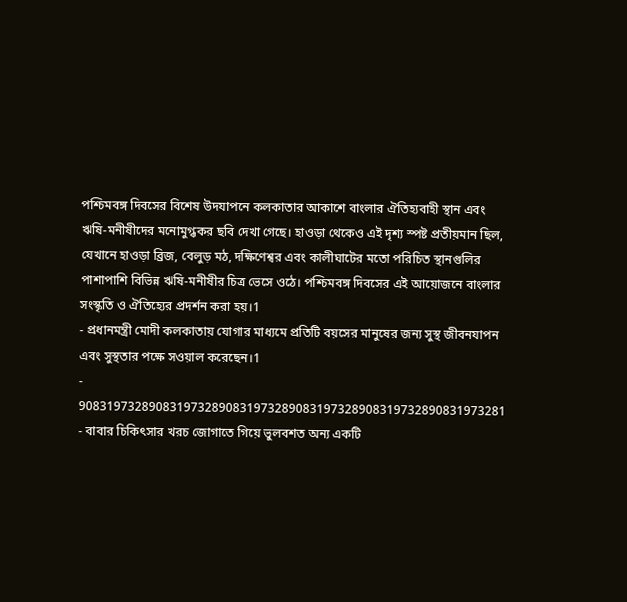পশ্চিমবঙ্গ দিবসের বিশেষ উদযাপনে কলকাতার আকাশে বাংলার ঐতিহ্যবাহী স্থান এবং ঋষি-মনীষীদের মনোমুগ্ধকর ছবি দেখা গেছে। হাওড়া থেকেও এই দৃশ্য স্পষ্ট প্রতীয়মান ছিল, যেখানে হাওড়া ব্রিজ, বেলুড় মঠ, দক্ষিণেশ্বর এবং কালীঘাটের মতো পরিচিত স্থানগুলির পাশাপাশি বিভিন্ন ঋষি-মনীষীর চিত্র ভেসে ওঠে। পশ্চিমবঙ্গ দিবসের এই আয়োজনে বাংলার সংস্কৃতি ও ঐতিহ্যের প্রদর্শন করা হয়।1
- প্রধানমন্ত্রী মোদী কলকাতায় যোগার মাধ্যমে প্রতিটি বয়সের মানুষের জন্য সুস্থ জীবনযাপন এবং সুস্থতার পক্ষে সওয়াল করেছেন।1
- 9083197328908319732890831973289083197328908319732890831973281
- বাবার চিকিৎসার খরচ জোগাতে গিয়ে ভুলবশত অন্য একটি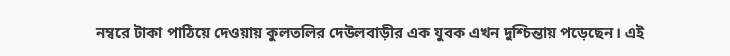নম্বরে টাকা পাঠিয়ে দেওয়ায় কুলতলির দেউলবাড়ীর এক যুবক এখন দুশ্চিন্তায় পড়েছেন। এই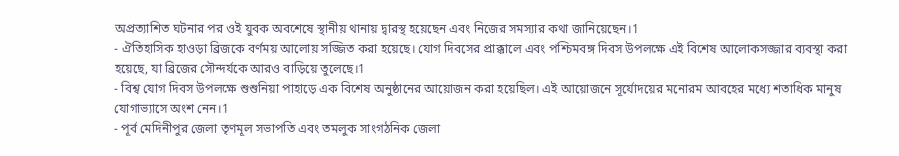অপ্রত্যাশিত ঘটনার পর ওই যুবক অবশেষে স্থানীয় থানায় দ্বারস্থ হয়েছেন এবং নিজের সমস্যার কথা জানিয়েছেন।1
- ঐতিহাসিক হাওড়া ব্রিজকে বর্ণময় আলোয় সজ্জিত করা হয়েছে। যোগ দিবসের প্রাক্কালে এবং পশ্চিমবঙ্গ দিবস উপলক্ষে এই বিশেষ আলোকসজ্জার ব্যবস্থা করা হয়েছে, যা ব্রিজের সৌন্দর্যকে আরও বাড়িয়ে তুলেছে।1
- বিশ্ব যোগ দিবস উপলক্ষে শুশুনিয়া পাহাড়ে এক বিশেষ অনুষ্ঠানের আয়োজন করা হয়েছিল। এই আয়োজনে সূর্যোদয়ের মনোরম আবহের মধ্যে শতাধিক মানুষ যোগাভ্যাসে অংশ নেন।1
- পূর্ব মেদিনীপুর জেলা তৃণমূল সভাপতি এবং তমলুক সাংগঠনিক জেলা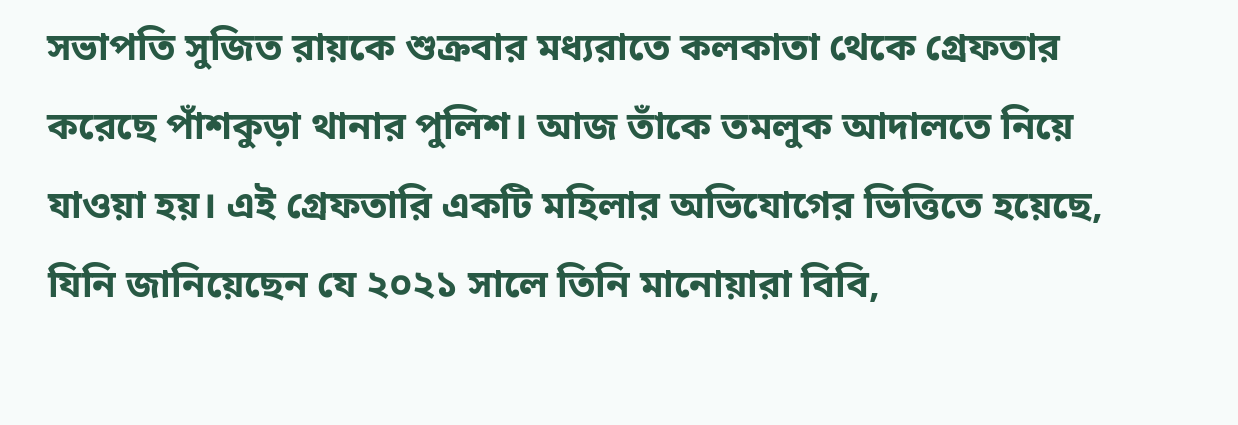সভাপতি সুজিত রায়কে শুক্রবার মধ্যরাতে কলকাতা থেকে গ্রেফতার করেছে পাঁশকুড়া থানার পুলিশ। আজ তাঁকে তমলুক আদালতে নিয়ে যাওয়া হয়। এই গ্রেফতারি একটি মহিলার অভিযোগের ভিত্তিতে হয়েছে, যিনি জানিয়েছেন যে ২০২১ সালে তিনি মানোয়ারা বিবি,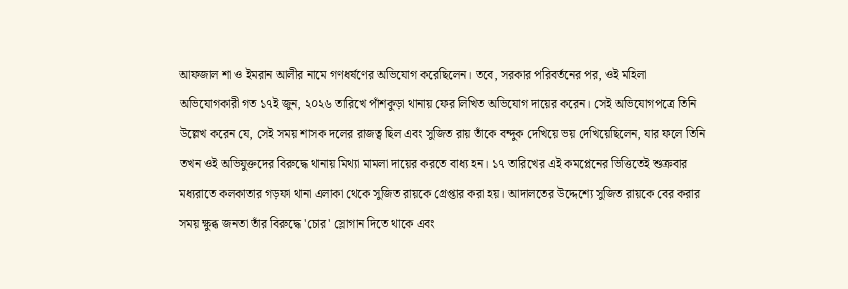আফজাল শা ও ইমরান আলীর নামে গণধর্ষণের অভিযোগ করেছিলেন। তবে, সরকার পরিবর্তনের পর, ওই মহিলা অভিযোগকারী গত ১৭ই জুন, ২০২৬ তারিখে পাঁশকুড়া থানায় ফের লিখিত অভিযোগ দায়ের করেন। সেই অভিযোগপত্রে তিনি উল্লেখ করেন যে, সেই সময় শাসক দলের রাজত্ব ছিল এবং সুজিত রায় তাঁকে বন্দুক দেখিয়ে ভয় দেখিয়েছিলেন, যার ফলে তিনি তখন ওই অভিযুক্তদের বিরুদ্ধে থানায় মিথ্যা মামলা দায়ের করতে বাধ্য হন। ১৭ তারিখের এই কমপ্লেনের ভিত্তিতেই শুক্রবার মধ্যরাতে কলকাতার গড়ফা থানা এলাকা থেকে সুজিত রায়কে গ্ৰেপ্তার করা হয়। আদালতের উদ্দেশ্যে সুজিত রায়কে বের করার সময় ক্ষুব্ধ জনতা তাঁর বিরুদ্ধে 'চোর' স্লোগান দিতে থাকে এবং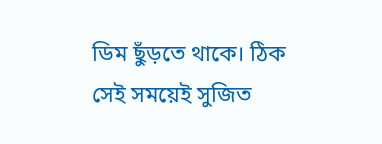ডিম ছুঁড়তে থাকে। ঠিক সেই সময়েই সুজিত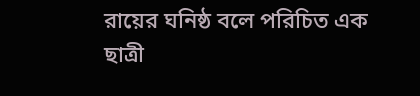রায়ের ঘনিষ্ঠ বলে পরিচিত এক ছাত্রী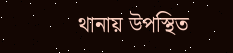থানায় উপস্থিত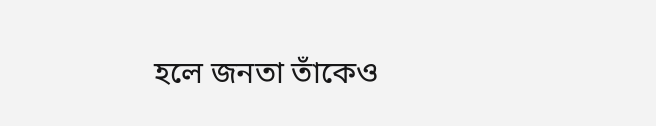হলে জনতা তাঁকেও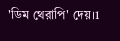'ডিম থেরাপি' দেয়।1